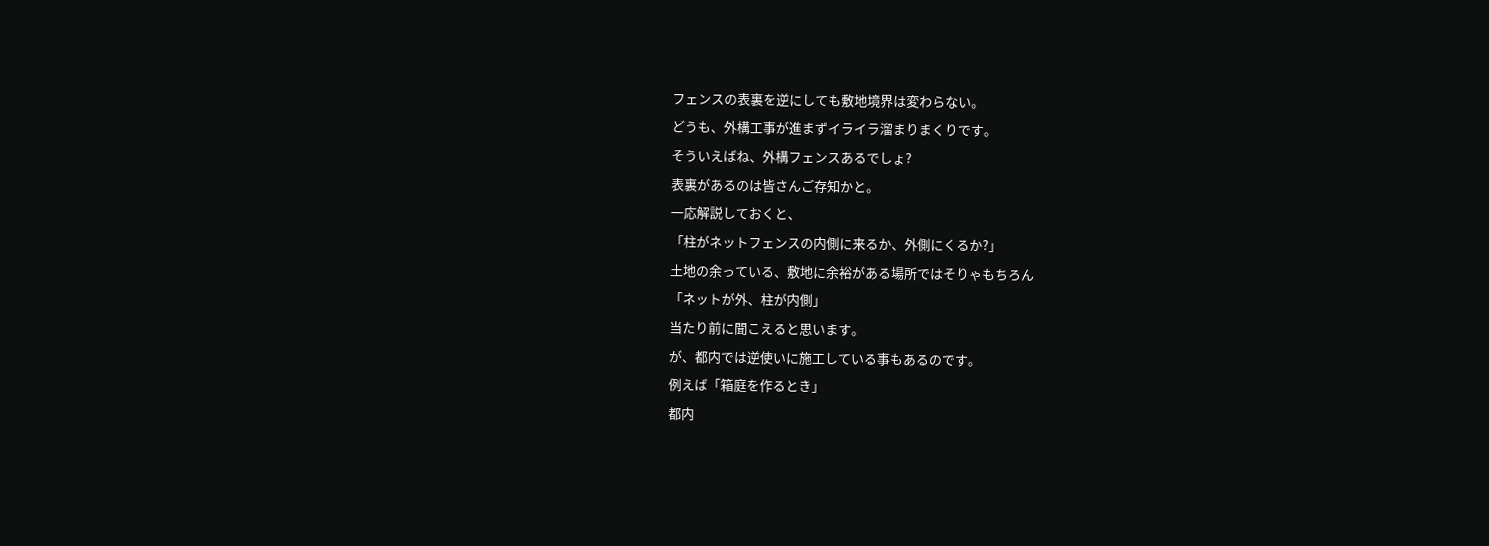フェンスの表裏を逆にしても敷地境界は変わらない。
どうも、外構工事が進まずイライラ溜まりまくりです。
そういえばね、外構フェンスあるでしょ?
表裏があるのは皆さんご存知かと。
一応解説しておくと、
「柱がネットフェンスの内側に来るか、外側にくるか?」
土地の余っている、敷地に余裕がある場所ではそりゃもちろん
「ネットが外、柱が内側」
当たり前に聞こえると思います。
が、都内では逆使いに施工している事もあるのです。
例えば「箱庭を作るとき」
都内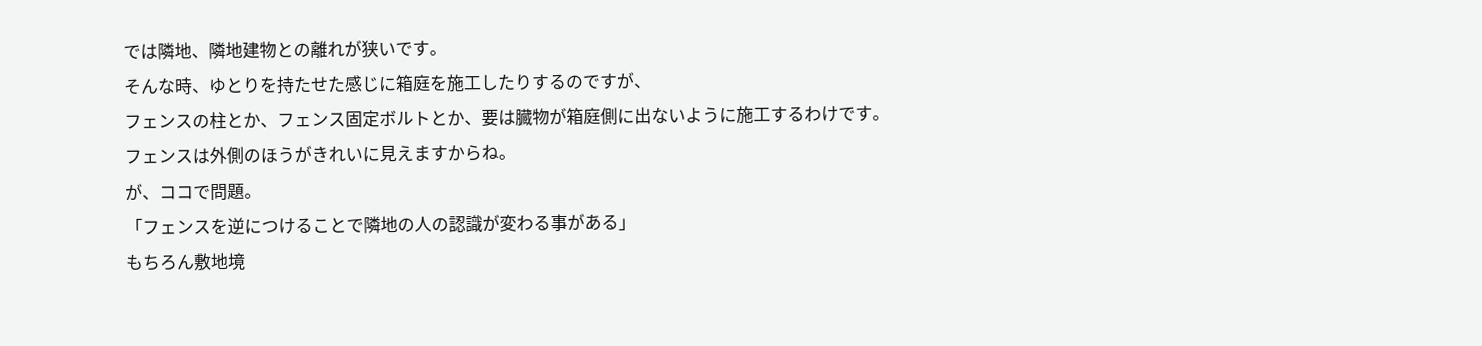では隣地、隣地建物との離れが狭いです。
そんな時、ゆとりを持たせた感じに箱庭を施工したりするのですが、
フェンスの柱とか、フェンス固定ボルトとか、要は臓物が箱庭側に出ないように施工するわけです。
フェンスは外側のほうがきれいに見えますからね。
が、ココで問題。
「フェンスを逆につけることで隣地の人の認識が変わる事がある」
もちろん敷地境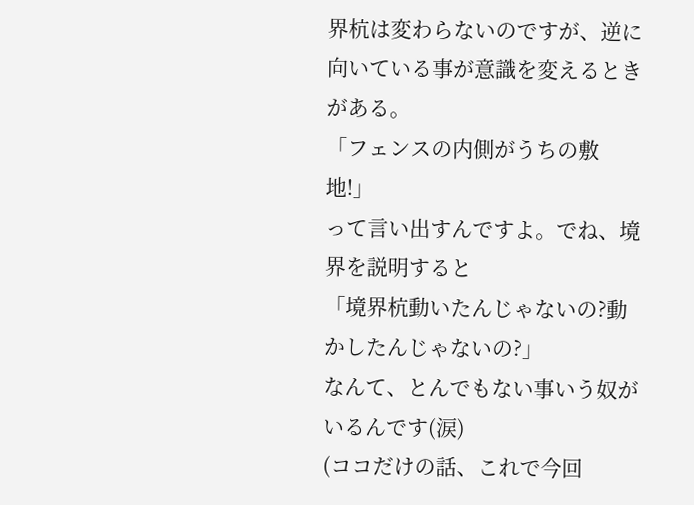界杭は変わらないのですが、逆に向いている事が意識を変えるときがある。
「フェンスの内側がうちの敷地!」
って言い出すんですよ。でね、境界を説明すると
「境界杭動いたんじゃないの?動かしたんじゃないの?」
なんて、とんでもない事いう奴がいるんです(涙)
(ココだけの話、これで今回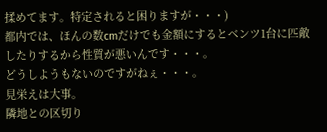揉めてます。特定されると困りますが・・・)
都内では、ほんの数cmだけでも金額にするとベンツ1台に匹敵したりするから性質が悪いんです・・・。
どうしようもないのですがねぇ・・・。
見栄えは大事。
隣地との区切り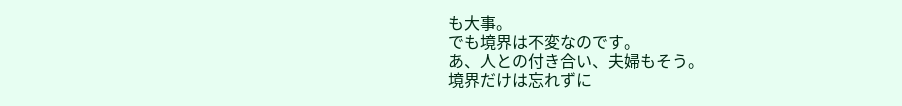も大事。
でも境界は不変なのです。
あ、人との付き合い、夫婦もそう。
境界だけは忘れずに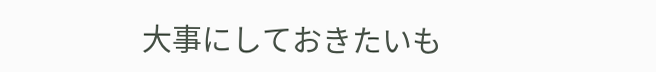大事にしておきたいも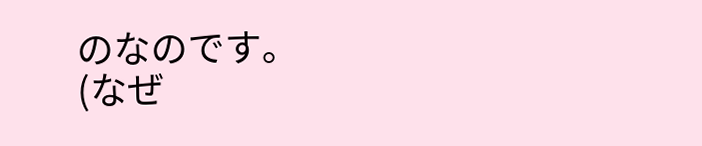のなのです。
(なぜ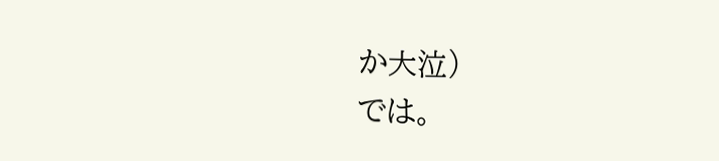か大泣)
では。